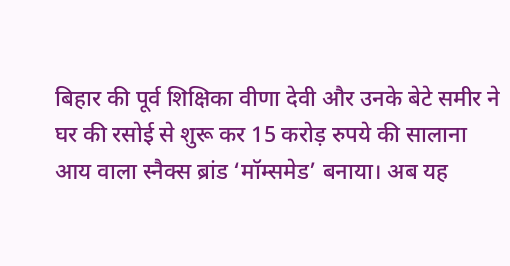बिहार की पूर्व शिक्षिका वीणा देवी और उनके बेटे समीर ने घर की रसोई से शुरू कर 15 करोड़ रुपये की सालाना आय वाला स्नैक्स ब्रांड ‘मॉम्समेड’ बनाया। अब यह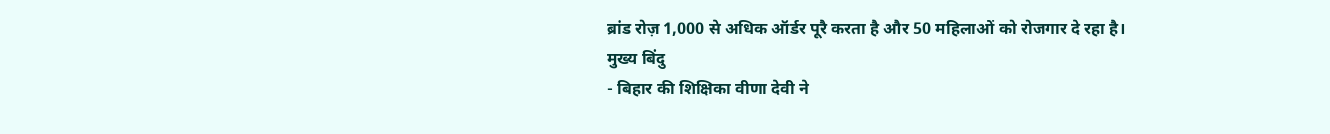ब्रांड रोज़ 1,000 से अधिक ऑर्डर पूरै करता है और 50 महिलाओं को रोजगार दे रहा है।
मुख्य बिंदु
- बिहार की शिक्षिका वीणा देवी ने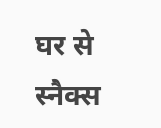घर से स्नैक्स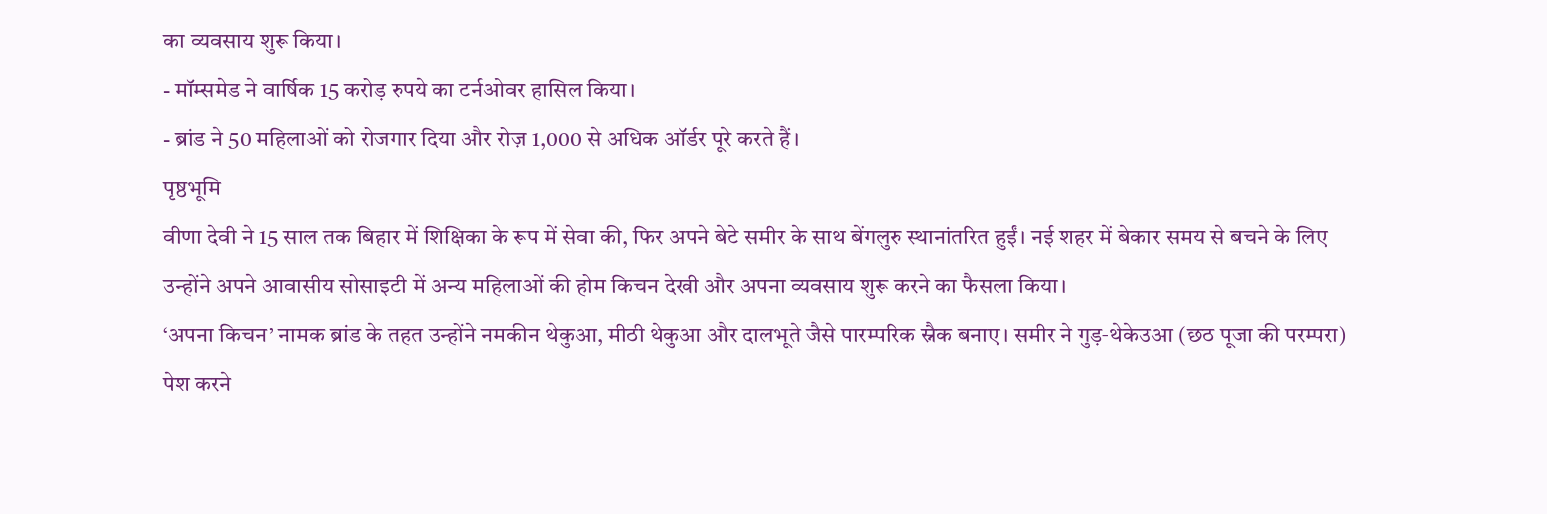का व्यवसाय शुरू किया।
- मॉम्समेड ने वार्षिक 15 करोड़ रुपये का टर्नओवर हासिल किया।
- ब्रांड ने 50 महिलाओं को रोजगार दिया और रोज़ 1,000 से अधिक ऑर्डर पूरे करते हैं।
पृष्ठभूमि
वीणा देवी ने 15 साल तक बिहार में शिक्षिका के रूप में सेवा की, फिर अपने बेटे समीर के साथ बेंगलुरु स्थानांतरित हुईं। नई शहर में बेकार समय से बचने के लिए उन्होंने अपने आवासीय सोसाइटी में अन्य महिलाओं की होम किचन देखी और अपना व्यवसाय शुरू करने का फैसला किया।
‘अपना किचन’ नामक ब्रांड के तहत उन्होंने नमकीन थेकुआ, मीठी थेकुआ और दालभूते जैसे पारम्परिक स्नैक बनाए। समीर ने गुड़‑थेकेउआ (छठ पूजा की परम्परा) पेश करने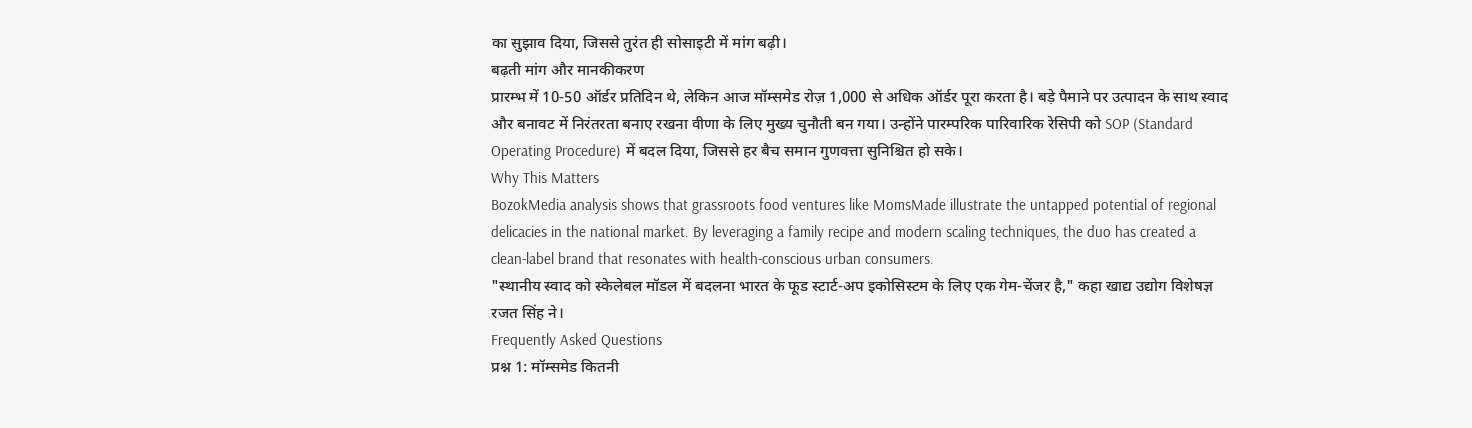का सुझाव दिया, जिससे तुरंत ही सोसाइटी में मांग बढ़ी।
बढ़ती मांग और मानकीकरण
प्रारम्भ में 10‑50 ऑर्डर प्रतिदिन थे, लेकिन आज मॉम्समेड रोज़ 1,000 से अधिक ऑर्डर पूरा करता है। बड़े पैमाने पर उत्पादन के साथ स्वाद और बनावट में निरंतरता बनाए रखना वीणा के लिए मुख्य चुनौती बन गया। उन्होंने पारम्परिक पारिवारिक रेसिपी को SOP (Standard Operating Procedure) में बदल दिया, जिससे हर बैच समान गुणवत्ता सुनिश्चित हो सके।
Why This Matters
BozokMedia analysis shows that grassroots food ventures like MomsMade illustrate the untapped potential of regional delicacies in the national market. By leveraging a family recipe and modern scaling techniques, the duo has created a clean‑label brand that resonates with health‑conscious urban consumers.
"स्थानीय स्वाद को स्केलेबल मॉडल में बदलना भारत के फूड स्टार्ट‑अप इकोसिस्टम के लिए एक गेम‑चेंजर है," कहा खाद्य उद्योग विशेषज्ञ रजत सिंह ने।
Frequently Asked Questions
प्रश्न 1: मॉम्समेड कितनी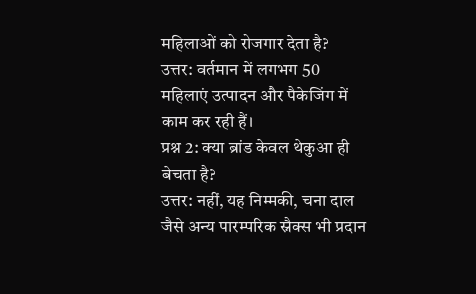महिलाओं को रोजगार देता है?
उत्तर: वर्तमान में लगभग 50 महिलाएं उत्पादन और पैकेजिंग में काम कर रही हैं।
प्रश्न 2: क्या ब्रांड केवल थेकुआ ही बेचता है?
उत्तर: नहीं, यह निम्मकी, चना दाल जैसे अन्य पारम्परिक स्नैक्स भी प्रदान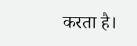करता है।